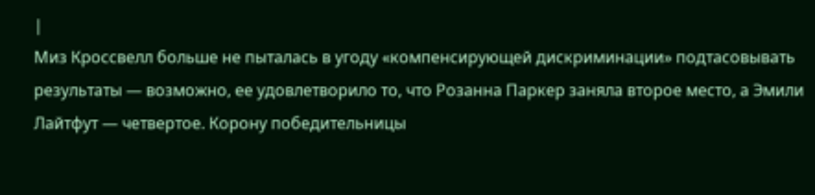|
Миз Кроссвелл больше не пыталась в угоду «компенсирующей дискриминации» подтасовывать результаты — возможно, ее удовлетворило то, что Розанна Паркер заняла второе место, а Эмили Лайтфут — четвертое. Корону победительницы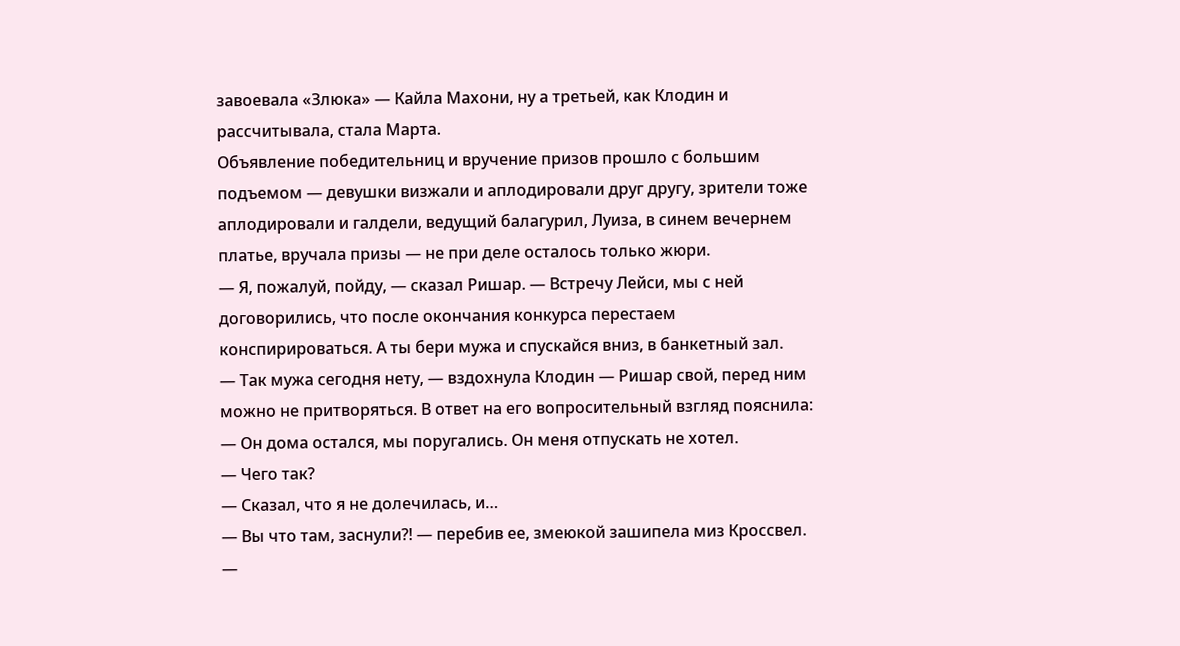завоевала «Злюка» — Кайла Махони, ну а третьей, как Клодин и рассчитывала, стала Марта.
Объявление победительниц и вручение призов прошло с большим подъемом — девушки визжали и аплодировали друг другу, зрители тоже аплодировали и галдели, ведущий балагурил, Луиза, в синем вечернем платье, вручала призы — не при деле осталось только жюри.
— Я, пожалуй, пойду, — сказал Ришар. — Встречу Лейси, мы с ней договорились, что после окончания конкурса перестаем конспирироваться. А ты бери мужа и спускайся вниз, в банкетный зал.
— Так мужа сегодня нету, — вздохнула Клодин — Ришар свой, перед ним можно не притворяться. В ответ на его вопросительный взгляд пояснила: — Он дома остался, мы поругались. Он меня отпускать не хотел.
— Чего так?
— Сказал, что я не долечилась, и…
— Вы что там, заснули?! — перебив ее, змеюкой зашипела миз Кроссвел. —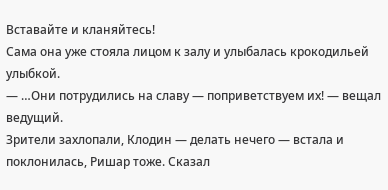Вставайте и кланяйтесь!
Сама она уже стояла лицом к залу и улыбалась крокодильей улыбкой.
— …Они потрудились на славу — поприветствуем их! — вещал ведущий.
Зрители захлопали, Клодин — делать нечего — встала и поклонилась, Ришар тоже. Сказал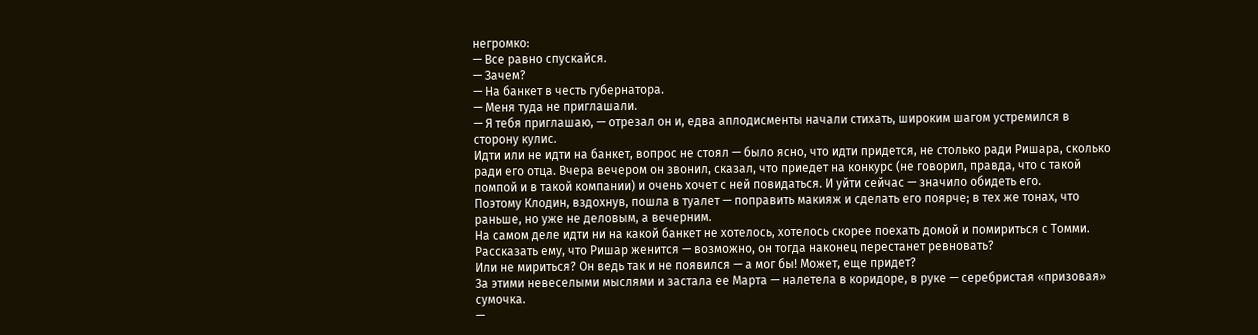негромко:
— Все равно спускайся.
— Зачем?
— На банкет в честь губернатора.
— Меня туда не приглашали.
— Я тебя приглашаю, — отрезал он и, едва аплодисменты начали стихать, широким шагом устремился в сторону кулис.
Идти или не идти на банкет, вопрос не стоял — было ясно, что идти придется, не столько ради Ришара, сколько ради его отца. Вчера вечером он звонил, сказал, что приедет на конкурс (не говорил, правда, что с такой помпой и в такой компании) и очень хочет с ней повидаться. И уйти сейчас — значило обидеть его.
Поэтому Клодин, вздохнув, пошла в туалет — поправить макияж и сделать его поярче; в тех же тонах, что раньше, но уже не деловым, а вечерним.
На самом деле идти ни на какой банкет не хотелось, хотелось скорее поехать домой и помириться с Томми. Рассказать ему, что Ришар женится — возможно, он тогда наконец перестанет ревновать?
Или не мириться? Он ведь так и не появился — а мог бы! Может, еще придет?
За этими невеселыми мыслями и застала ее Марта — налетела в коридоре, в руке — серебристая «призовая» сумочка.
—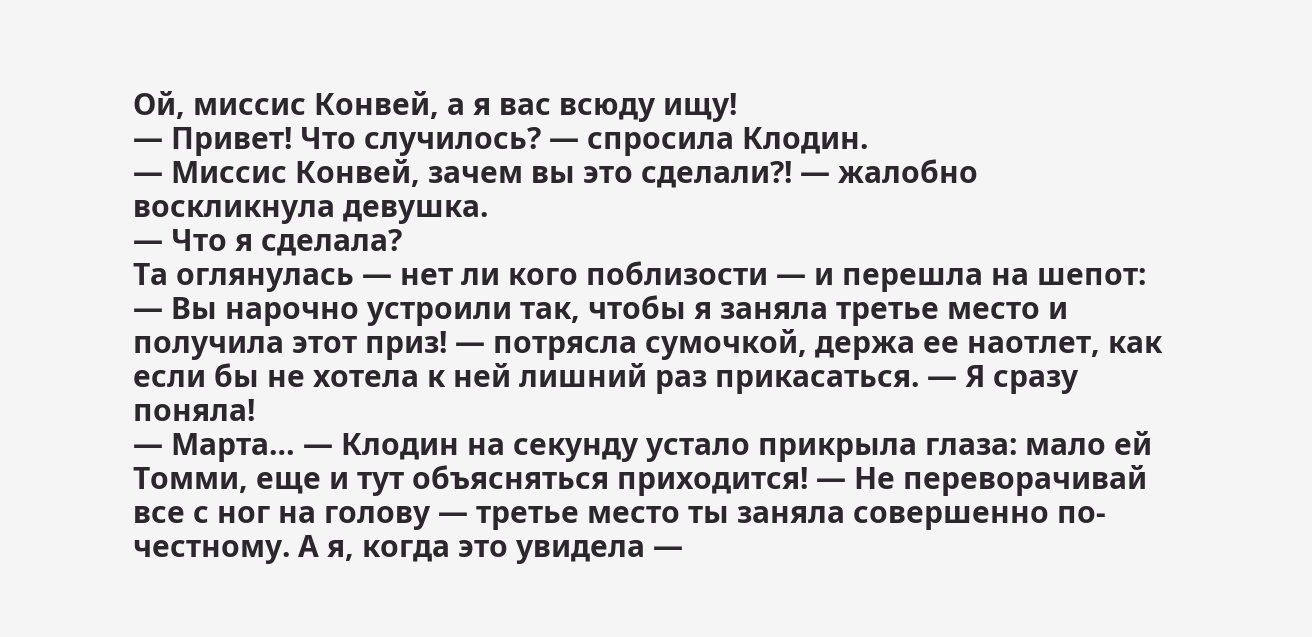Ой, миссис Конвей, а я вас всюду ищу!
— Привет! Что случилось? — спросила Клодин.
— Миссис Конвей, зачем вы это сделали?! — жалобно воскликнула девушка.
— Что я сделала?
Та оглянулась — нет ли кого поблизости — и перешла на шепот:
— Вы нарочно устроили так, чтобы я заняла третье место и получила этот приз! — потрясла сумочкой, держа ее наотлет, как если бы не хотела к ней лишний раз прикасаться. — Я сразу поняла!
— Марта… — Клодин на секунду устало прикрыла глаза: мало ей Томми, еще и тут объясняться приходится! — Не переворачивай все с ног на голову — третье место ты заняла совершенно по-честному. А я, когда это увидела —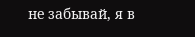не забывай, я в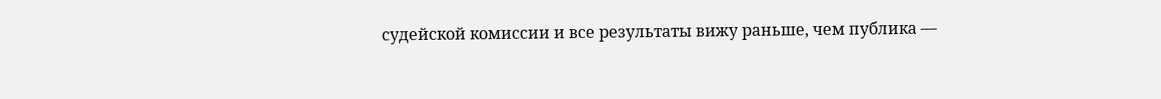судейской комиссии и все результаты вижу раньше, чем публика —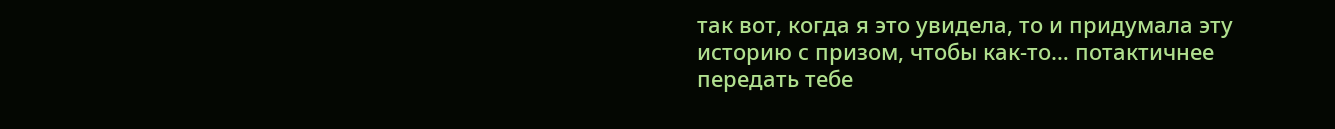так вот, когда я это увидела, то и придумала эту историю с призом, чтобы как-то… потактичнее передать тебе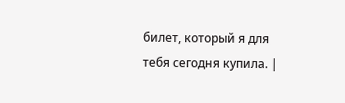билет, который я для тебя сегодня купила. |